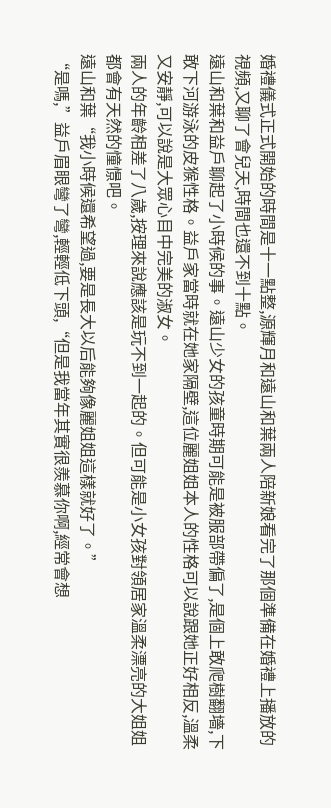婚禮儀式正式開始的時間是十一點整,源輝月和遠山和葉兩人陪新娘看完了那個準備在婚禮上播放的視頻,又聊了會兒天,時間也還不到十點。
遠山和葉和益戶聊起了小時候的事。遠山少女的孩童時期可能是被服部帶偏了,是個上敢爬樹翻墻,下敢下河游泳的皮猴性格。益戶家當時就在她家隔壁,這位麗姐姐本人的性格可以說跟她正好相反,溫柔又安靜,可以說是大眾心目中完美的淑女。
兩人的年齡相差了八歲,按理來說應該是玩不到一起的。但可能是小女孩對領居家溫柔漂亮的大姐姐都會有天然的憧憬吧。
遠山和葉“我小時候還希望過,要是長大以后能夠像麗姐姐這樣就好了。”
“是嗎,”益戶眉眼彎了彎,輕輕低下頭,“但是我當年其實很羨慕你啊,經常會想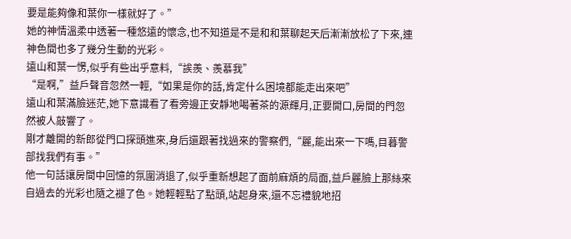要是能夠像和葉你一樣就好了。”
她的神情溫柔中透著一種悠遠的懷念,也不知道是不是和和葉聊起天后漸漸放松了下來,連神色間也多了幾分生動的光彩。
遠山和葉一愣,似乎有些出乎意料,“誒羨、羨慕我”
“是啊,”益戶聲音忽然一輕,“如果是你的話,肯定什么困境都能走出來吧”
遠山和葉滿臉迷茫,她下意識看了看旁邊正安靜地喝著茶的源輝月,正要開口,房間的門忽然被人敲響了。
剛才離開的新郎從門口探頭進來,身后還跟著找過來的警察們,“麗,能出來一下嗎,目暮警部找我們有事。”
他一句話讓房間中回憶的氛圍消退了,似乎重新想起了面前麻煩的局面,益戶麗臉上那絲來自過去的光彩也隨之褪了色。她輕輕點了點頭,站起身來,還不忘禮貌地招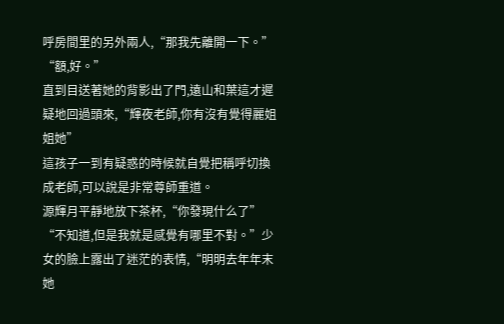呼房間里的另外兩人,“那我先離開一下。”
“額,好。”
直到目送著她的背影出了門,遠山和葉這才遲疑地回過頭來,“輝夜老師,你有沒有覺得麗姐姐她”
這孩子一到有疑惑的時候就自覺把稱呼切換成老師,可以說是非常尊師重道。
源輝月平靜地放下茶杯,“你發現什么了”
“不知道,但是我就是感覺有哪里不對。”少女的臉上露出了迷茫的表情,“明明去年年末她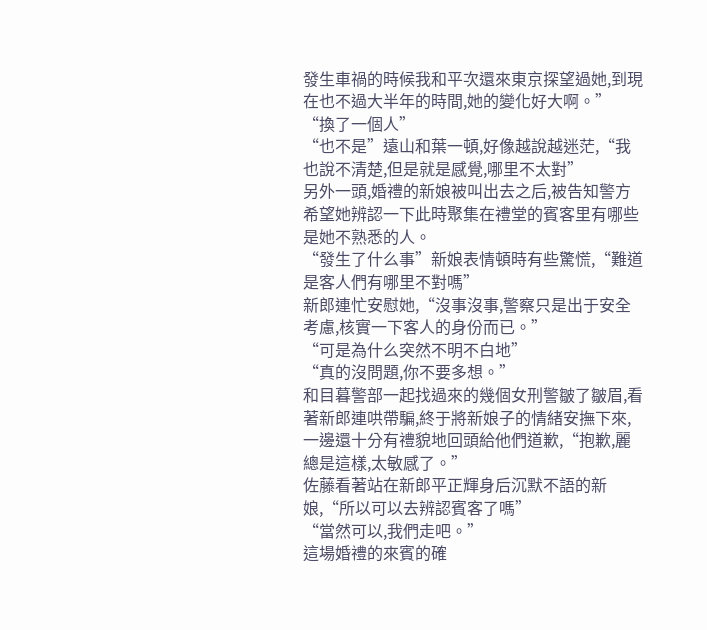發生車禍的時候我和平次還來東京探望過她,到現在也不過大半年的時間,她的變化好大啊。”
“換了一個人”
“也不是”遠山和葉一頓,好像越說越迷茫,“我也說不清楚,但是就是感覺,哪里不太對”
另外一頭,婚禮的新娘被叫出去之后,被告知警方希望她辨認一下此時聚集在禮堂的賓客里有哪些是她不熟悉的人。
“發生了什么事”新娘表情頓時有些驚慌,“難道是客人們有哪里不對嗎”
新郎連忙安慰她,“沒事沒事,警察只是出于安全考慮,核實一下客人的身份而已。”
“可是為什么突然不明不白地”
“真的沒問題,你不要多想。”
和目暮警部一起找過來的幾個女刑警皺了皺眉,看著新郎連哄帶騙,終于將新娘子的情緒安撫下來,一邊還十分有禮貌地回頭給他們道歉,“抱歉,麗總是這樣,太敏感了。”
佐藤看著站在新郎平正輝身后沉默不語的新娘,“所以可以去辨認賓客了嗎”
“當然可以,我們走吧。”
這場婚禮的來賓的確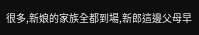很多,新娘的家族全都到場,新郎這邊父母早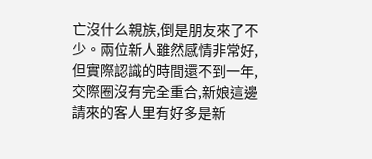亡沒什么親族,倒是朋友來了不少。兩位新人雖然感情非常好,但實際認識的時間還不到一年,交際圈沒有完全重合,新娘這邊請來的客人里有好多是新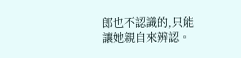郎也不認識的,只能讓她親自來辨認。